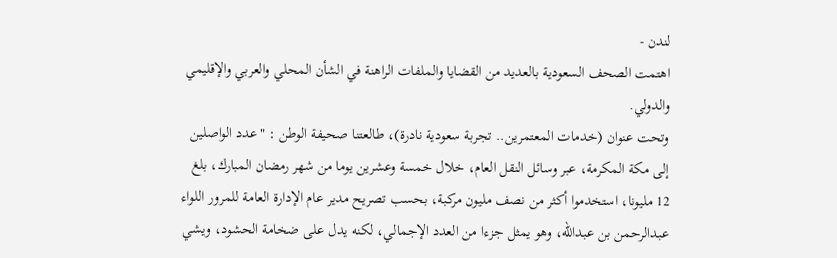لندن -
اهتمت الصحف السعودية بالعديد من القضايا والملفات الراهنة في الشأن المحلي والعربي والإقليمي والدولي.
وتحت عنوان (خدمات المعتمرين.. تجربة سعودية نادرة)، طالعتنا صحيفة الوطن : "عدد الواصلين إلى مكة المكرمة، عبر وسائل النقل العام، خلال خمسة وعشرين يوما من شهر رمضان المبارك، بلغ 12 مليونا، استخدموا أكثر من نصف مليون مركبة، بحسب تصريح مدير عام الإدارة العامة للمرور اللواء عبدالرحمن بن عبدالله، وهو يمثل جزءا من العدد الإجمالي، لكنه يدل على ضخامة الحشود، ويشي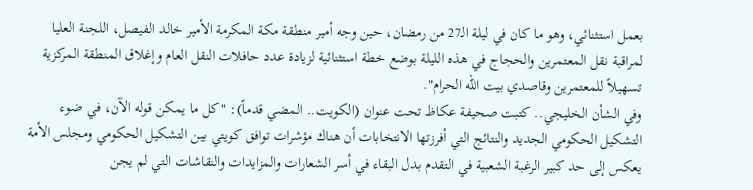بعمل استثنائي، وهو ما كان في ليلة الـ27 من رمضان، حين وجه أمير منطقة مكة المكرمة الأمير خالد الفيصل، اللجنة العليا لمراقبة نقل المعتمرين والحجاج في هذه الليلة بوضع خطة استثنائية لزيادة عدد حافلات النقل العام وإغلاق المنطقة المركزية تسهيلاً للمعتمرين وقاصدي بيت الله الحرام".
وفي الشأن الخليجي.. كتبت صحيفة عكاظ تحت عنوان (الكويت.. المضي قدماً): "كل ما يمكن قوله الآن، في ضوء التشكيل الحكومي الجديد والنتائج التي أفرزتها الانتخابات أن هناك مؤشرات توافق كويتي بين التشكيل الحكومي ومجلس الأمة يعكس إلى حد كبير الرغبة الشعبية في التقدم بدل البقاء في أسر الشعارات والمزايدات والنقاشات التي لم يجن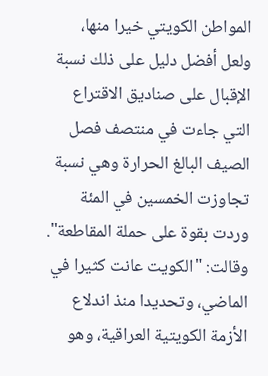المواطن الكويتي خيرا منها، ولعل أفضل دليل على ذلك نسبة الإقبال على صناديق الاقتراع التي جاءت في منتصف فصل الصيف البالغ الحرارة وهي نسبة تجاوزت الخمسين في المئة وردت بقوة على حملة المقاطعة".
وقالت: "الكويت عانت كثيرا في الماضي، وتحديدا منذ اندلاع الأزمة الكويتية العراقية، وهو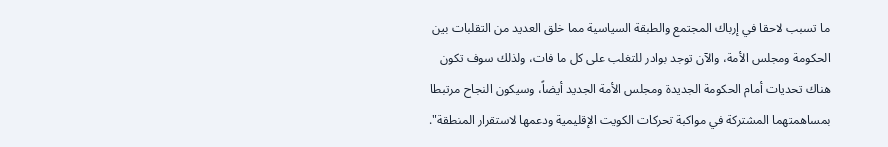ما تسبب لاحقا في إرباك المجتمع والطبقة السياسية مما خلق العديد من التقلبات بين الحكومة ومجلس الأمة، والآن توجد بوادر للتغلب على كل ما فات، ولذلك سوف تكون هناك تحديات أمام الحكومة الجديدة ومجلس الأمة الجديد أيضاً، وسيكون النجاح مرتبطا بمساهمتهما المشتركة في مواكبة تحركات الكويت الإقليمية ودعمها لاستقرار المنطقة".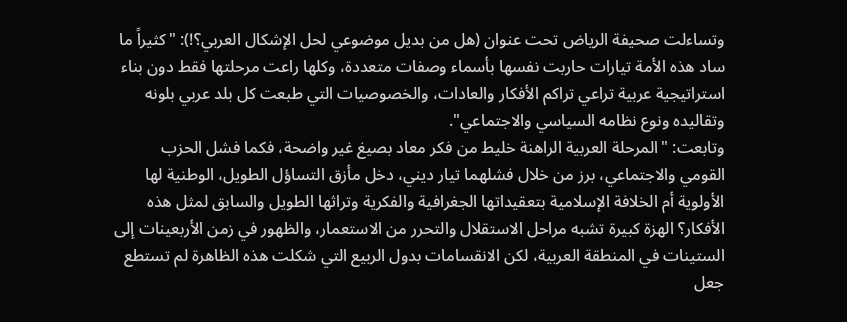وتساءلت صحيفة الرياض تحت عنوان (هل من بديل موضوعي لحل الإشكال العربي؟!): "كثيراً ما ساد هذه الأمة تيارات حاربت نفسها بأسماء وصفات متعددة، وكلها راعت مرحلتها فقط دون بناء استراتيجية عربية تراعي تراكم الأفكار والعادات، والخصوصيات التي طبعت كل بلد عربي بلونه وتقاليده ونوع نظامه السياسي والاجتماعي".
وتابعت: "المرحلة العربية الراهنة خليط من فكر معاد بصيغ غير واضحة، فكما فشل الحزب القومي والاجتماعي، برز من خلال فشلهما تيار ديني، دخل مأزق التساؤل الطويل، الوطنية لها الأولوية أم الخلافة الإسلامية بتعقيداتها الجغرافية والفكرية وتراثها الطويل والسابق لمثل هذه الأفكار؟ الهزة كبيرة تشبه مراحل الاستقلال والتحرر من الاستعمار، والظهور في زمن الأربعينات إلى الستينات في المنطقة العربية، لكن الانقسامات بدول الربيع التي شكلت هذه الظاهرة لم تستطع جعل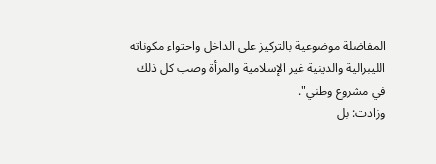المفاضلة موضوعية بالتركيز على الداخل واحتواء مكوناته الليبرالية والدينية غير الإسلامية والمرأة وصب كل ذلك في مشروع وطني".
وزادت: بل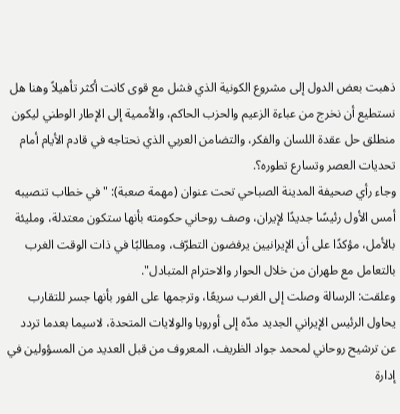ذهبت بعض الدول إلى مشروع الكونية الذي فشل مع قوى كانت أكثر تأهيلاً وهنا هل نستطيع أن نخرج من عباءة الزعيم والحزب الحاكم، والأممية إلى الإطار الوطني ليكون منطلق حل عقدة اللسان والفكر، والتضامن العربي الذي نحتاجه في قادم الأيام أمام تحديات العصر وتسارع تطوره؟.
وجاء رأي صحيفة المدينة الصباحي تحت عنوان (مهمة صعبة): "في خطاب تنصيبه أمس الأول رئيسًا جديدًا لإيران، وصف روحاني حكومته بأنها ستكون معتدلة، ومليئة بالأمل، مؤكدًا على أن الإيرانيين يرفضون التطرّف، ومطالبًا في ذات الوقت الغرب بالتعامل مع طهران من خلال الحوار والاحترام المتبادل".
وعلقت: الرسالة وصلت إلى الغرب سريعًا، وترجمها على الفور بأنها جسر للتقارب يحاول الرئيس الإيراني الجديد مدّه إلى أوروبا والولايات المتحدة، لاسيما بعدما تردد عن ترشيح روحاني لمحمد جواد الظريف، المعروف من قبل العديد من المسؤولين في إدارة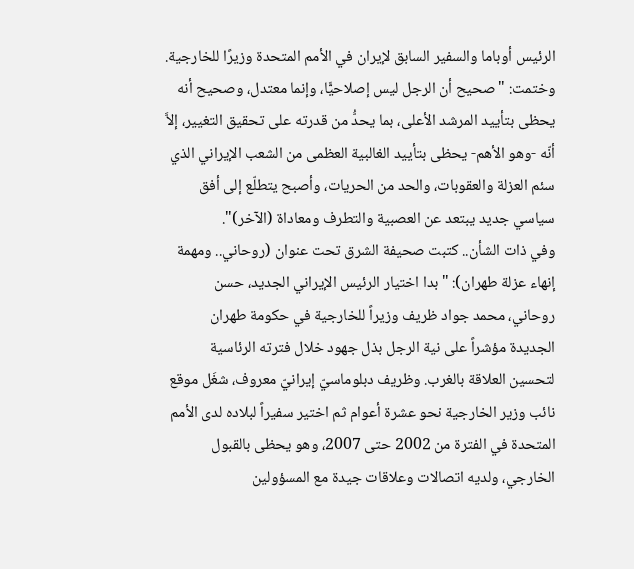الرئيس أوباما والسفير السابق لإيران في الأمم المتحدة وزيرًا للخارجية.
وختمت: "صحيح أن الرجل ليس إصلاحيًّا، وإنما معتدل، وصحيح أنه يحظى بتأييد المرشد الأعلى، بما يحدُّ من قدرته على تحقيق التغيير، إلاَّ أنّه -وهو الأهم- يحظى بتأييد الغالبية العظمى من الشعب الإيراني الذي سئم العزلة والعقوبات، والحد من الحريات، وأصبح يتطلّع إلى أفق سياسي جديد يبتعد عن العصبية والتطرف ومعاداة (الآخر)".
وفي ذات الشأن.. كتبت صحيفة الشرق تحت عنوان (روحاني.. ومهمة إنهاء عزلة طهران): "بدا اختيار الرئيس الإيراني الجديد، حسن روحاني، محمد جواد ظريف وزيراً للخارجية في حكومة طهران الجديدة مؤشراً على نية الرجل بذل جهود خلال فترته الرئاسية لتحسين العلاقة بالغرب. وظريف دبلوماسيّ إيرانيّ معروف، شغَل موقع نائب وزير الخارجية نحو عشرة أعوام ثم اختير سفيراً لبلاده لدى الأمم المتحدة في الفترة من 2002 حتى 2007، وهو يحظى بالقبول الخارجي، ولديه اتصالات وعلاقات جيدة مع المسؤولين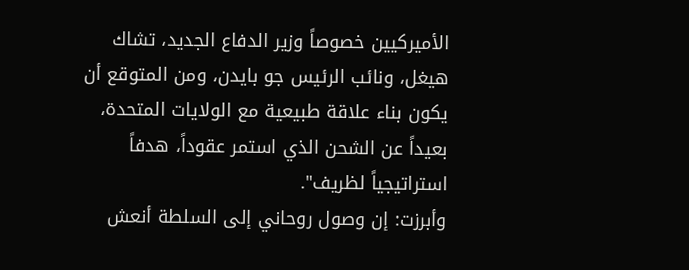الأميركيين خصوصاً وزير الدفاع الجديد، تشاك هيغل، ونائب الرئيس جو بايدن، ومن المتوقع أن يكون بناء علاقة طبيعية مع الولايات المتحدة، بعيداً عن الشحن الذي استمر عقوداً، هدفاً استراتيجياً لظريف".
وأبرزت: إن وصول روحاني إلى السلطة أنعش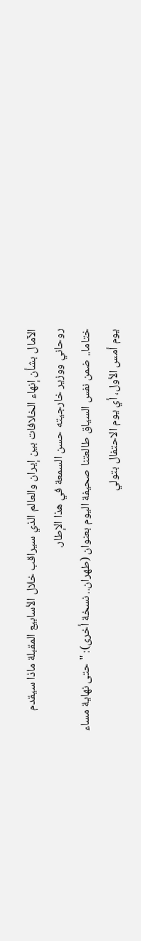الآمال بشأن إنهاء الخلافات بين إيران والعالم الذي سيراقب خلال الأسابيع المقبلة ماذا سيقدم روحاني ووزير خارجيته حسن السمعة في هذا الإطار.
ختاما.. ضمن نفس السياق طالعتنا صحيفة اليوم بعنوان (طهران.. نسخة أخرى): "حتى نهاية مساء يوم أمس الأول، أي يوم الاحتفال بتولي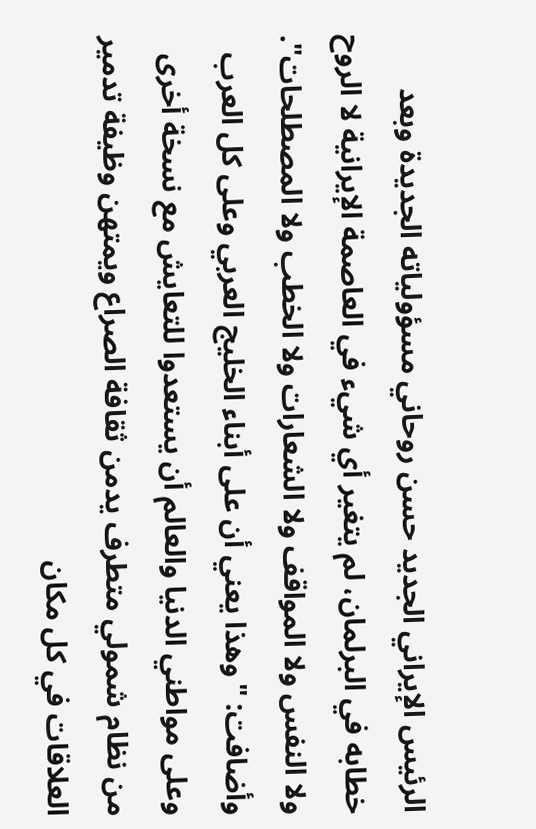الرئيس الإيراني الجديد حسن روحاني مسؤولياته الجديدة وبعد خطابه في البرلمان، لم يتغير أي شيء في العاصمة الإيرانية لا الروح ولا النفس ولا المواقف ولا الشعارات ولا الخطب ولا المصطلحات".
وأضافت: "وهذا يعني أن على أبناء الخليج العربي وعلى كل العرب وعلى مواطني الدنيا والعالم أن يستعدوا للتعايش مع نسخة أخرى من نظام شمولي متطرف يدمن ثقافة الصراع ويمتهن وظيفة تدمير العلاقات في كل مكان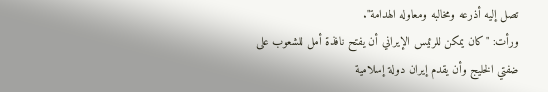تصل إليه أذرعه ومخالبه ومعاوله الهدامة".
ورأت: "كان يمكن للرئيس الإيراني أن يفتح نافذة أمل للشعوب على ضفتي الخليج وأن يقدم إيران دولة إسلامية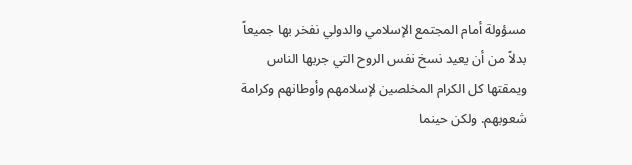مسؤولة أمام المجتمع الإسلامي والدولي نفخر بها جميعاً بدلاً من أن يعيد نسخ نفس الروح التي جربها الناس ويمقتها كل الكرام المخلصين لإسلامهم وأوطانهم وكرامة شعوبهم. ولكن حينما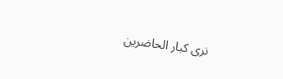نرى كبار الحاضرين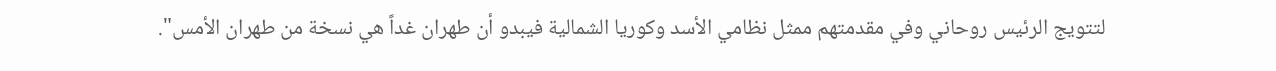لتتويج الرئيس روحاني وفي مقدمتهم ممثل نظامي الأسد وكوريا الشمالية فيبدو أن طهران غداً هي نسخة من طهران الأمس".